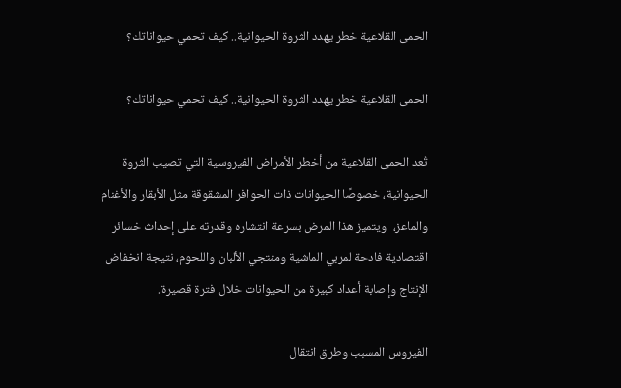الحمى القلاعية خطر يهدد الثروة الحيوانية.. كيف تحمي حيواناتك؟

الحمى القلاعية خطر يهدد الثروة الحيوانية.. كيف تحمي حيواناتك؟

تُعد الحمى القلاعية من أخطر الأمراض الفيروسية التي تصيب الثروة الحيوانية، خصوصًا الحيوانات ذات الحوافر المشقوقة مثل الأبقار والأغنام والماعز،  ويتميز هذا المرض بسرعة انتشاره وقدرته على إحداث خسائر اقتصادية فادحة لمربي الماشية ومنتجي الألبان واللحوم، نتيجة انخفاض الإنتاج وإصابة أعداد كبيرة من الحيوانات خلال فترة قصيرة.

الفيروس المسبب وطرق انتقال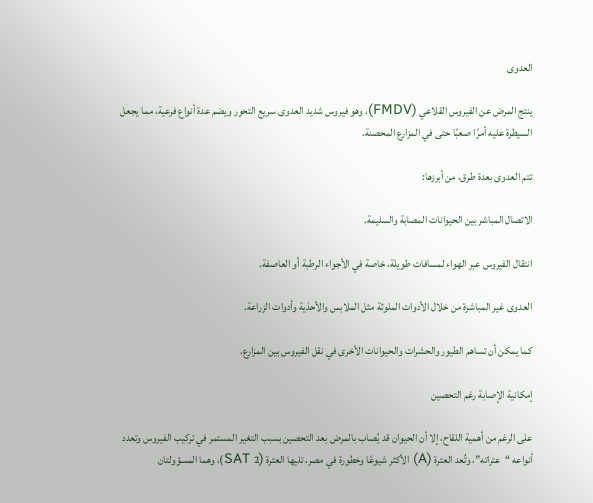العدوى

ينتج المرض عن الفيروس القلاعي (FMDV)، وهو فيروس شديد العدوى سريع التحور ويضم عدة أنواع فرعية، مما يجعل السيطرة عليه أمرًا صعبًا حتى في المزارع المحصنة.

تتم العدوى بعدة طرق، من أبرزها:

الاتصال المباشر بين الحيوانات المصابة والسليمة.

انتقال الفيروس عبر الهواء لمسافات طويلة، خاصة في الأجواء الرطبة أو العاصفة.

العدوى غير المباشرة من خلال الأدوات الملوثة مثل الملابس والأحذية وأدوات الزراعة.

كما يمكن أن تساهم الطيور والحشرات والحيوانات الأخرى في نقل الفيروس بين المزارع.

إمكانية الإصابة رغم التحصين

على الرغم من أهمية اللقاح، إلا أن الحيوان قد يُصاب بالمرض بعد التحصين بسبب التغير المستمر في تركيب الفيروس وتعدد أنواعه “عتراته”، وتُعد العترة (A) الأكثر شيوعًا وخطورة في مصر، تليها العترة (SAT 2)، وهما المسؤولتان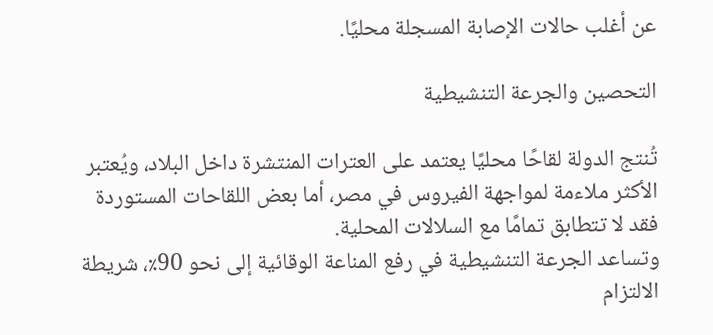عن أغلب حالات الإصابة المسجلة محليًا.

التحصين والجرعة التنشيطية

تُنتج الدولة لقاحًا محليًا يعتمد على العترات المنتشرة داخل البلاد، ويُعتبر الأكثر ملاءمة لمواجهة الفيروس في مصر، أما بعض اللقاحات المستوردة فقد لا تتطابق تمامًا مع السلالات المحلية.
وتساعد الجرعة التنشيطية في رفع المناعة الوقائية إلى نحو 90٪، شريطة الالتزام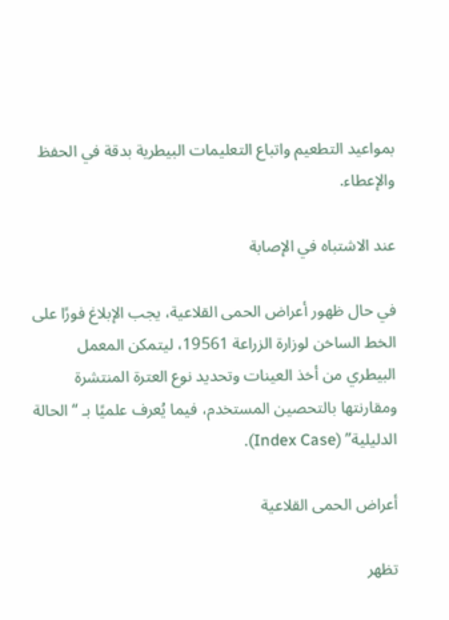بمواعيد التطعيم واتباع التعليمات البيطرية بدقة في الحفظ والإعطاء.

عند الاشتباه في الإصابة

في حال ظهور أعراض الحمى القلاعية، يجب الإبلاغ فورًا على الخط الساخن لوزارة الزراعة 19561، ليتمكن المعمل البيطري من أخذ العينات وتحديد نوع العترة المنتشرة ومقارنتها بالتحصين المستخدم، فيما يُعرف علميًا بـ “الحالة الدليلية” (Index Case).

أعراض الحمى القلاعية

تظهر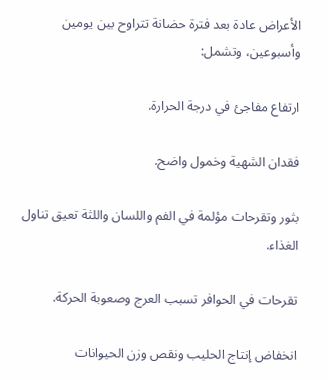الأعراض عادة بعد فترة حضانة تتراوح بين يومين وأسبوعين، وتشمل:

ارتفاع مفاجئ في درجة الحرارة.

فقدان الشهية وخمول واضح.

بثور وتقرحات مؤلمة في الفم واللسان واللثة تعيق تناول الغذاء.

تقرحات في الحوافر تسبب العرج وصعوبة الحركة.

انخفاض إنتاج الحليب ونقص وزن الحيوانات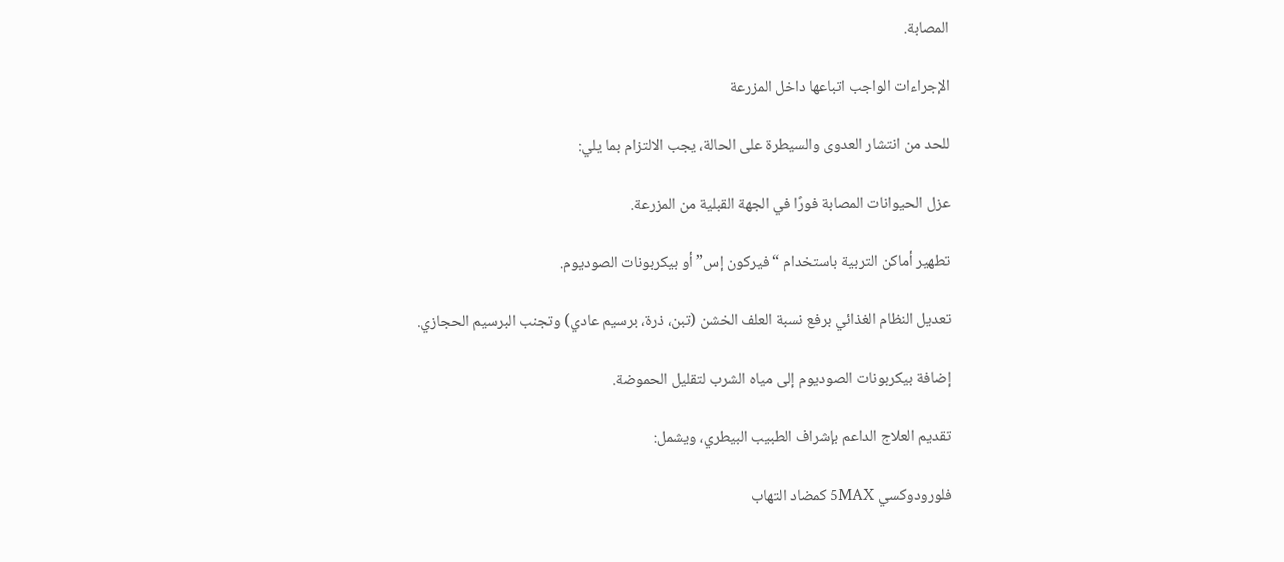المصابة.

الإجراءات الواجب اتباعها داخل المزرعة

للحد من انتشار العدوى والسيطرة على الحالة، يجب الالتزام بما يلي:

عزل الحيوانات المصابة فورًا في الجهة القبلية من المزرعة.

تطهير أماكن التربية باستخدام “فيركون إس” أو بيكربونات الصوديوم.

تعديل النظام الغذائي برفع نسبة العلف الخشن (تبن، ذرة، برسيم عادي) وتجنب البرسيم الحجازي.

إضافة بيكربونات الصوديوم إلى مياه الشرب لتقليل الحموضة.

تقديم العلاج الداعم بإشراف الطبيب البيطري، ويشمل:

فلورودوكسي 5MAX كمضاد التهاب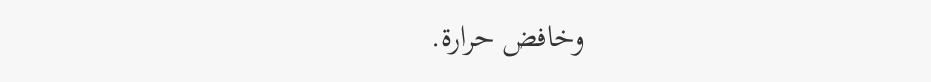وخافض حرارة.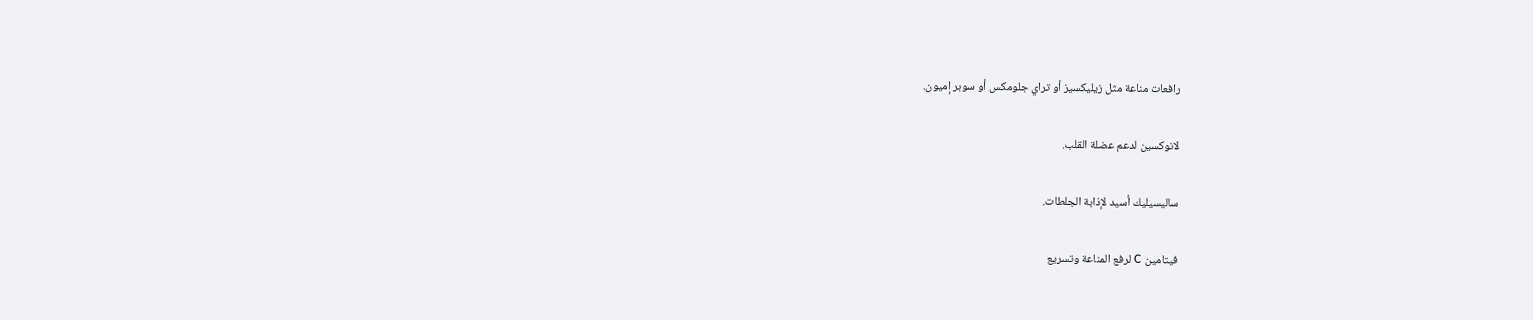رافعات مناعة مثل زيليكسيز أو تراي جلومكس أو سوبر إميون.

لانوكسين لدعم عضلة القلب.

ساليسيليك أسيد لإذابة الجلطات.

فيتامين C لرفع المناعة وتسريع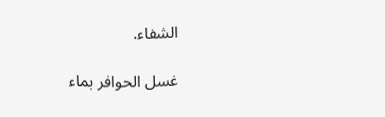الشفاء.

غسل الحوافر بماء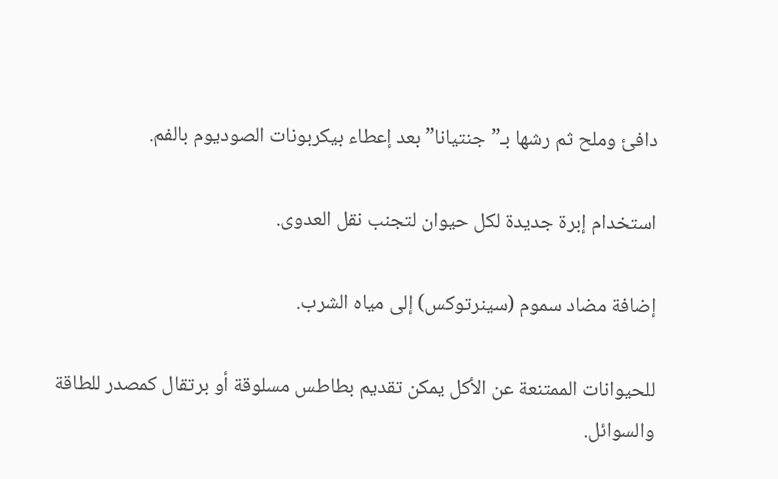دافئ وملح ثم رشها بـ”جنتيانا” بعد إعطاء بيكربونات الصوديوم بالفم.

استخدام إبرة جديدة لكل حيوان لتجنب نقل العدوى.

إضافة مضاد سموم (سينرتوكس) إلى مياه الشرب.

للحيوانات الممتنعة عن الأكل يمكن تقديم بطاطس مسلوقة أو برتقال كمصدر للطاقة والسوائل.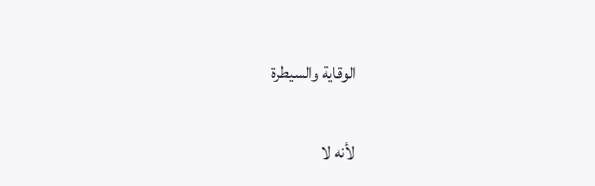الوقاية والسيطرة

لأنه لا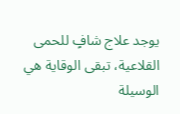يوجد علاج شافٍ للحمى القلاعية، تبقى الوقاية هي الوسيلة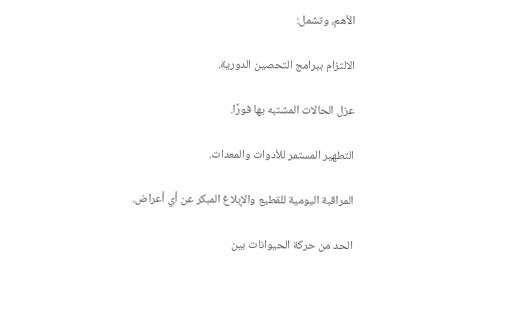الأهم، وتشمل:

الالتزام ببرامج التحصين الدورية.

عزل الحالات المشتبه بها فورًا.

التطهير المستمر للأدوات والمعدات.

المراقبة اليومية للقطيع والإبلاغ المبكر عن أي أعراض.

الحد من حركة الحيوانات بين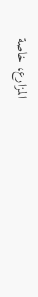المزارع، خاصة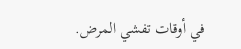في أوقات تفشي المرض.